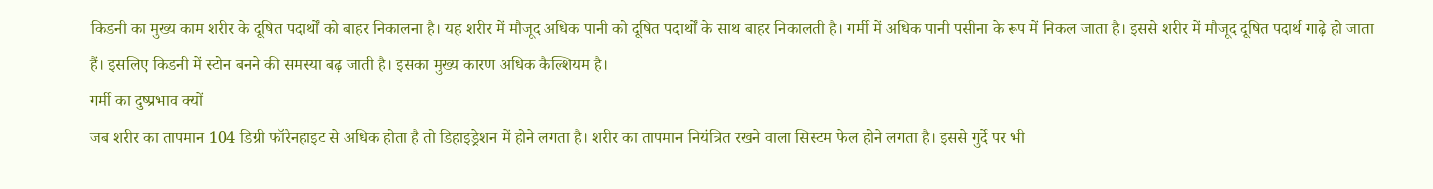किडनी का मुख्य काम शरीर के दूषित पदार्थों को बाहर निकालना है। यह शरीर में मौजूद अधिक पानी को दूषित पदार्थों के साथ बाहर निकालती है। गर्मी में अधिक पानी पसीना के रूप में निकल जाता है। इससे शरीर में मौजूद दूषित पदार्थ गाढ़े हो जाता हैं। इसलिए किडनी में स्टोन बनने की समस्या बढ़ जाती है। इसका मुख्य कारण अधिक कैल्शियम है।
गर्मी का दुष्प्रभाव क्यों
जब शरीर का तापमान 104 डिग्री फॉरेनहाइट से अधिक होता है तो डिहाइड्रेशन में होने लगता है। शरीर का तापमान नियंत्रित रखने वाला सिस्टम फेल होने लगता है। इससे गुर्दे पर भी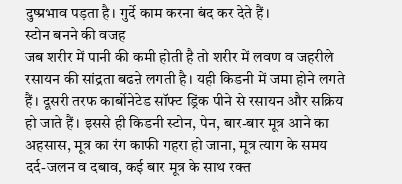दुष्प्रभाव पड़ता है। गुर्दे काम करना बंद कर देते हैं।
स्टोन बनने की वजह
जब शरीर में पानी की कमी होती है तो शरीर में लवण व जहरीले रसायन की सांद्रता बढऩे लगती है। यही किडनी में जमा होने लगते हैं। दूसरी तरफ कार्बोनेटेड सॉफ्ट ड्रिंक पीने से रसायन और सक्रिय हो जाते हैं। इससे ही किडनी स्टोन, पेन, बार-बार मूत्र आने का अहसास, मूत्र का रंग काफी गहरा हो जाना, मूत्र त्याग के समय दर्द-जलन व दबाव, कई बार मूत्र के साथ रक्त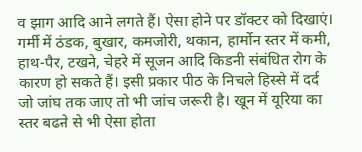व झाग आदि आने लगते हैं। ऐसा होने पर डॉक्टर को दिखाएं।
गर्मी में ठंडक, बुखार, कमजोरी, थकान, हार्मोन स्तर में कमी, हाथ-पैर, टखने, चेहरे में सूजन आदि किडनी संबंधित रोग के कारण हो सकते हैं। इसी प्रकार पीठ के निचले हिस्से में दर्द जो जांघ तक जाए तो भी जांच जरूरी है। खून में यूरिया का स्तर बढऩे से भी ऐसा होता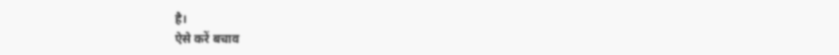है।
ऐसे करें बचाव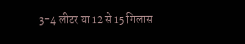3-4 लीटर या 12 से 15 गिलास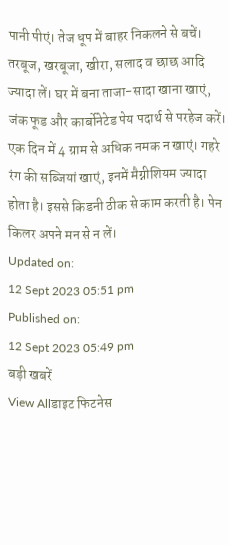पानी पीएं। तेज धूप में बाहर निकलने से बचें। तरबूज, खरबूजा, खीरा, सलाद व छाछ आदि ज्यादा लें। घर में बना ताजा-सादा खाना खाएं, जंक फूड और कार्बोनेटेड पेय पदार्थ से परहेज करें। एक दिन में 4 ग्राम से अधिक नमक न खाएं। गहरे रंग की सब्जियां खाएं, इनमें मैग्नीशियम ज्यादा होता है। इससे किडनी ठीक से काम करती है। पेन किलर अपने मन से न लें।
Updated on:
12 Sept 2023 05:51 pm
Published on:
12 Sept 2023 05:49 pm
बड़ी खबरें
View Allडाइट फिटनेस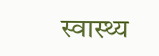स्वास्थ्य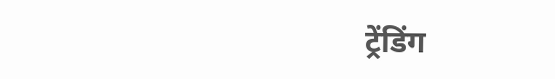ट्रेंडिंग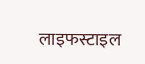लाइफस्टाइल